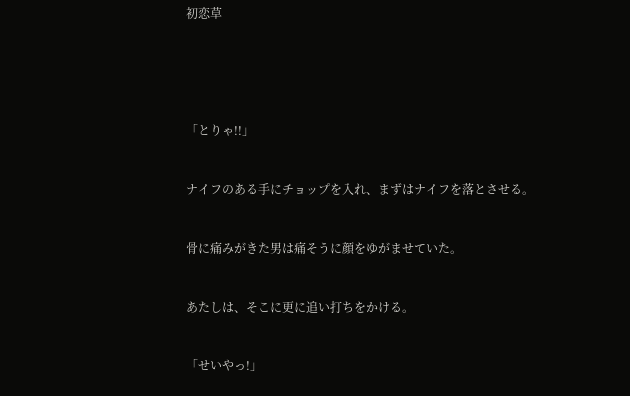初恋草





「とりゃ!!」


ナイフのある手にチョップを入れ、まずはナイフを落とさせる。


骨に痛みがきた男は痛そうに顔をゆがませていた。


あたしは、そこに更に追い打ちをかける。


「せいやっ!」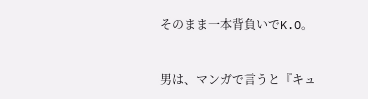そのまま一本背負いでK.O。


男は、マンガで言うと『キュ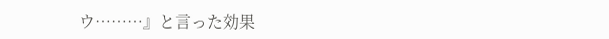ウ………』と言った効果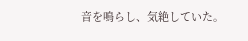音を鳴らし、気絶していた。